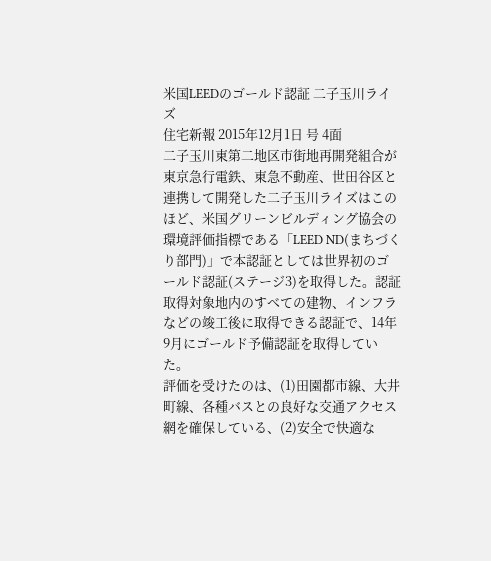米国LEEDのゴールド認証 二子玉川ライズ
住宅新報 2015年12月1日 号 4面
二子玉川東第二地区市街地再開発組合が東京急行電鉄、東急不動産、世田谷区と連携して開発した二子玉川ライズはこのほど、米国グリーンビルディング協会の環境評価指標である「LEED ND(まちづくり部門)」で本認証としては世界初のゴールド認証(ステージ3)を取得した。認証取得対象地内のすべての建物、インフラなどの竣工後に取得できる認証で、14年9月にゴールド予備認証を取得していた。
評価を受けたのは、(1)田園都市線、大井町線、各種バスとの良好な交通アクセス網を確保している、(2)安全で快適な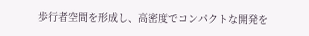歩行者空間を形成し、高密度でコンパクトな開発を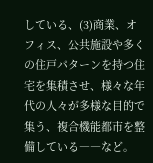している、(3)商業、オフィス、公共施設や多くの住戸パターンを持つ住宅を集積させ、様々な年代の人々が多様な目的で集う、複合機能都市を整備している――など。